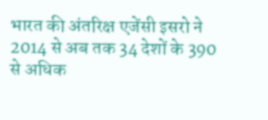भारत की अंतरिक्ष एजेंसी इसरो ने 2014 से अब तक 34 देशों के 390 से अधिक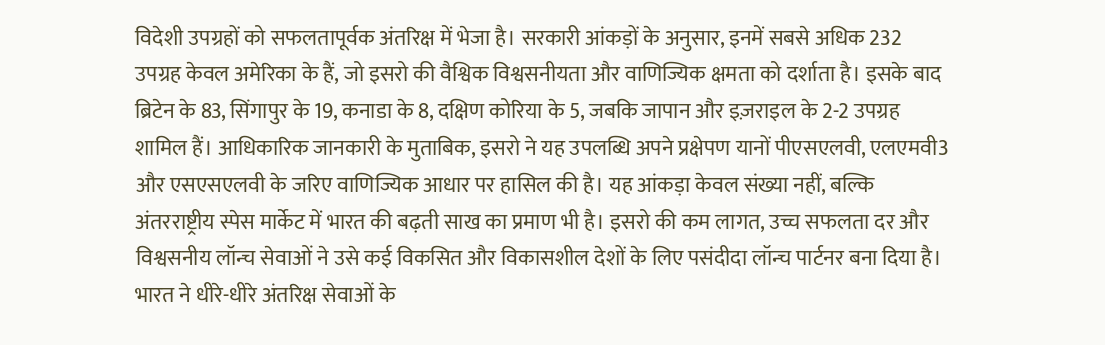विदेशी उपग्रहों को सफलतापूर्वक अंतरिक्ष में भेजा है। सरकारी आंकड़ों के अनुसार, इनमें सबसे अधिक 232 उपग्रह केवल अमेरिका के हैं, जो इसरो की वैश्विक विश्वसनीयता और वाणिज्यिक क्षमता को दर्शाता है। इसके बाद ब्रिटेन के 83, सिंगापुर के 19, कनाडा के 8, दक्षिण कोरिया के 5, जबकि जापान और इज़राइल के 2-2 उपग्रह शामिल हैं। आधिकारिक जानकारी के मुताबिक, इसरो ने यह उपलब्धि अपने प्रक्षेपण यानों पीएसएलवी, एलएमवी3 और एसएसएलवी के जरिए वाणिज्यिक आधार पर हासिल की है। यह आंकड़ा केवल संख्या नहीं, बल्कि अंतरराष्ट्रीय स्पेस मार्केट में भारत की बढ़ती साख का प्रमाण भी है। इसरो की कम लागत, उच्च सफलता दर और विश्वसनीय लॉन्च सेवाओं ने उसे कई विकसित और विकासशील देशों के लिए पसंदीदा लॉन्च पार्टनर बना दिया है। भारत ने धीरे-धीरे अंतरिक्ष सेवाओं के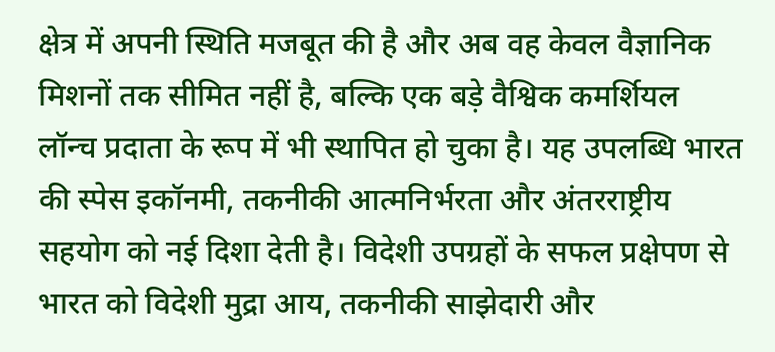क्षेत्र में अपनी स्थिति मजबूत की है और अब वह केवल वैज्ञानिक मिशनों तक सीमित नहीं है, बल्कि एक बड़े वैश्विक कमर्शियल लॉन्च प्रदाता के रूप में भी स्थापित हो चुका है। यह उपलब्धि भारत की स्पेस इकॉनमी, तकनीकी आत्मनिर्भरता और अंतरराष्ट्रीय सहयोग को नई दिशा देती है। विदेशी उपग्रहों के सफल प्रक्षेपण से भारत को विदेशी मुद्रा आय, तकनीकी साझेदारी और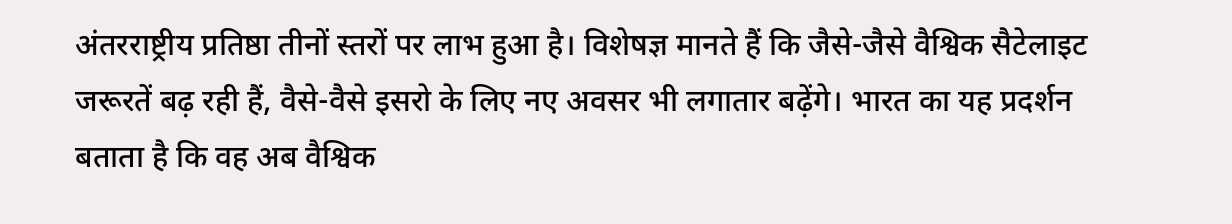अंतरराष्ट्रीय प्रतिष्ठा तीनों स्तरों पर लाभ हुआ है। विशेषज्ञ मानते हैं कि जैसे-जैसे वैश्विक सैटेलाइट जरूरतें बढ़ रही हैं, वैसे-वैसे इसरो के लिए नए अवसर भी लगातार बढ़ेंगे। भारत का यह प्रदर्शन बताता है कि वह अब वैश्विक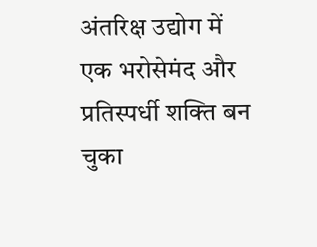अंतरिक्ष उद्योग में एक भरोसेमंद और प्रतिस्पर्धी शक्ति बन चुका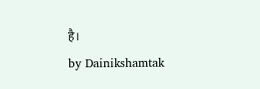है।
by Dainikshamtak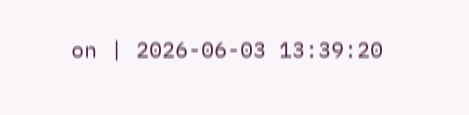on | 2026-06-03 13:39:20